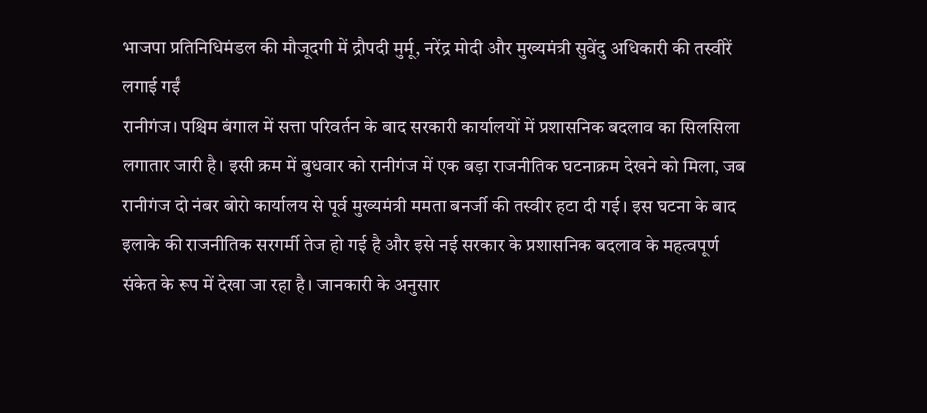भाजपा प्रतिनिधिमंडल की मौजूदगी में द्रौपदी मुर्मू, नरेंद्र मोदी और मुख्यमंत्री सुवेंदु अधिकारी की तस्वीरें लगाई गईं
रानीगंज। पश्चिम बंगाल में सत्ता परिवर्तन के बाद सरकारी कार्यालयों में प्रशासनिक बदलाव का सिलसिला लगातार जारी है। इसी क्रम में बुधवार को रानीगंज में एक बड़ा राजनीतिक घटनाक्रम देखने को मिला, जब रानीगंज दो नंबर बोरो कार्यालय से पूर्व मुख्यमंत्री ममता बनर्जी की तस्वीर हटा दी गई। इस घटना के बाद इलाके की राजनीतिक सरगर्मी तेज हो गई है और इसे नई सरकार के प्रशासनिक बदलाव के महत्वपूर्ण संकेत के रूप में देखा जा रहा है। जानकारी के अनुसार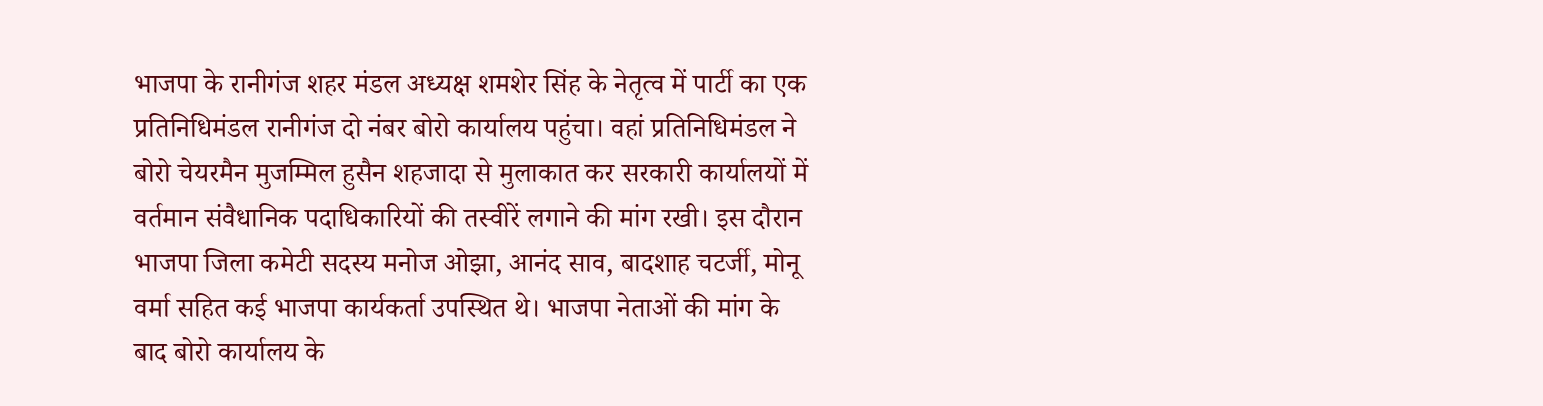भाजपा के रानीगंज शहर मंडल अध्यक्ष शमशेर सिंह के नेतृत्व में पार्टी का एक प्रतिनिधिमंडल रानीगंज दो नंबर बोरो कार्यालय पहुंचा। वहां प्रतिनिधिमंडल ने बोरो चेयरमैन मुजम्मिल हुसैन शहजादा से मुलाकात कर सरकारी कार्यालयों में वर्तमान संवैधानिक पदाधिकारियों की तस्वीरें लगाने की मांग रखी। इस दौरान भाजपा जिला कमेटी सदस्य मनोज ओझा, आनंद साव, बादशाह चटर्जी, मोनू वर्मा सहित कई भाजपा कार्यकर्ता उपस्थित थे। भाजपा नेताओं की मांग के बाद बोरो कार्यालय के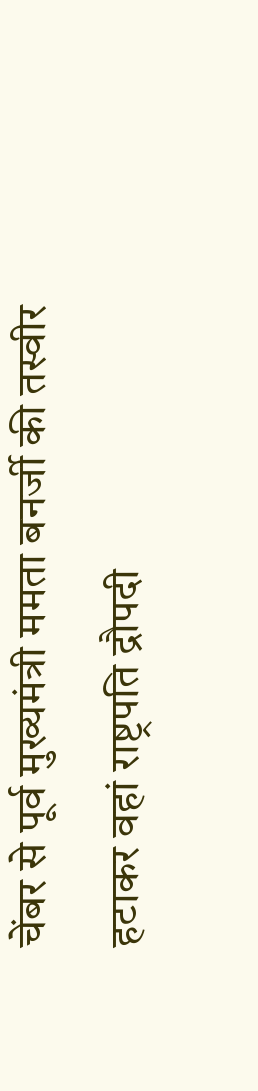चेंबर से पूर्व मुख्यमंत्री ममता बनर्जी की तस्वीर हटाकर वहां राष्ट्रपति द्रौपदी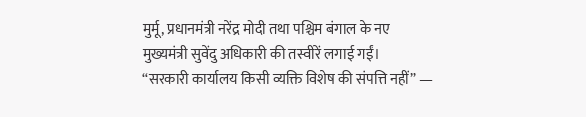मुर्मू, प्रधानमंत्री नरेंद्र मोदी तथा पश्चिम बंगाल के नए मुख्यमंत्री सुवेंदु अधिकारी की तस्वीरें लगाई गईं।
“सरकारी कार्यालय किसी व्यक्ति विशेष की संपत्ति नहीं” —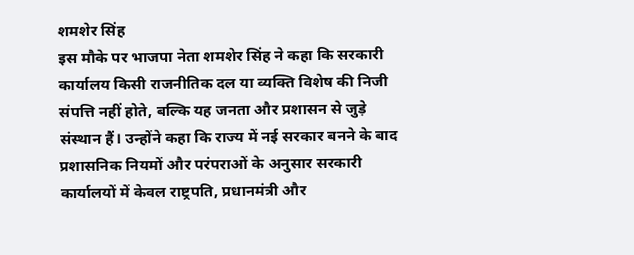शमशेर सिंह
इस मौके पर भाजपा नेता शमशेर सिंह ने कहा कि सरकारी कार्यालय किसी राजनीतिक दल या व्यक्ति विशेष की निजी संपत्ति नहीं होते, बल्कि यह जनता और प्रशासन से जुड़े संस्थान हैं। उन्होंने कहा कि राज्य में नई सरकार बनने के बाद प्रशासनिक नियमों और परंपराओं के अनुसार सरकारी कार्यालयों में केवल राष्ट्रपति, प्रधानमंत्री और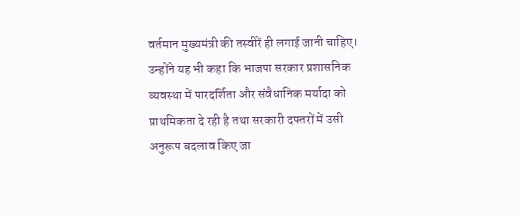वर्तमान मुख्यमंत्री की तस्वीरें ही लगाई जानी चाहिए। उन्होंने यह भी कहा कि भाजपा सरकार प्रशासनिक व्यवस्था में पारदर्शिता और संवैधानिक मर्यादा को प्राथमिकता दे रही है तथा सरकारी दफ्तरों में उसी अनुरूप बदलाव किए जा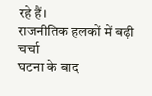रहे हैं।
राजनीतिक हलकों में बढ़ी चर्चा
घटना के बाद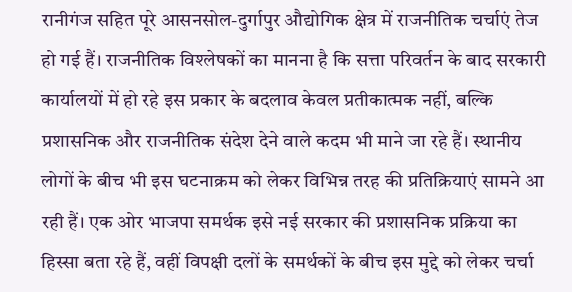रानीगंज सहित पूरे आसनसोल-दुर्गापुर औद्योगिक क्षेत्र में राजनीतिक चर्चाएं तेज हो गई हैं। राजनीतिक विश्लेषकों का मानना है कि सत्ता परिवर्तन के बाद सरकारी कार्यालयों में हो रहे इस प्रकार के बदलाव केवल प्रतीकात्मक नहीं, बल्कि प्रशासनिक और राजनीतिक संदेश देने वाले कदम भी माने जा रहे हैं। स्थानीय लोगों के बीच भी इस घटनाक्रम को लेकर विभिन्न तरह की प्रतिक्रियाएं सामने आ रही हैं। एक ओर भाजपा समर्थक इसे नई सरकार की प्रशासनिक प्रक्रिया का हिस्सा बता रहे हैं, वहीं विपक्षी दलों के समर्थकों के बीच इस मुद्दे को लेकर चर्चा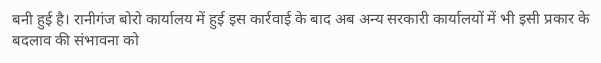बनी हुई है। रानीगंज बोरो कार्यालय में हुई इस कार्रवाई के बाद अब अन्य सरकारी कार्यालयों में भी इसी प्रकार के बदलाव की संभावना को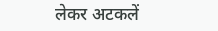लेकर अटकलें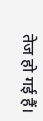तेज हो गई हैं।